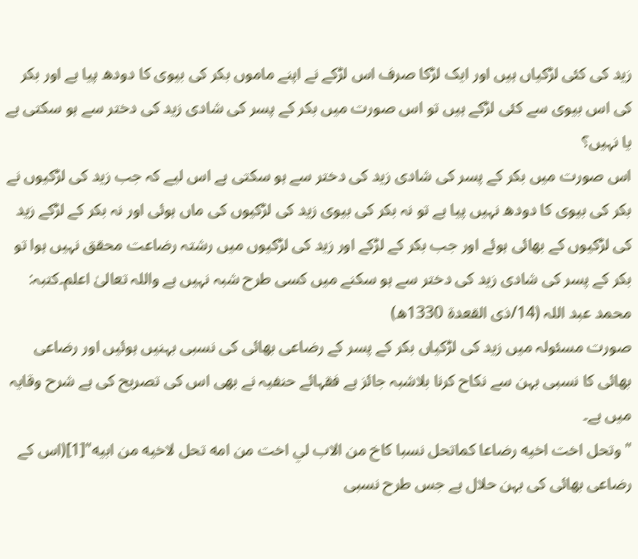زید کی کئی لڑکیاں ہیں اور ایک لڑکا صرف اس لڑکے نے اپنے ماموں بکر کی بیوی کا دودھ پیا ہے اور بکر کی اس بیوی سے کئی لڑکے ہیں تو اس صورت میں بکر کے پسر کی شادی زید کی دختر سے ہو سکتی ہے یا نہیں؟
اس صورت میں بکر کے پسر کی شادی زید کی دختر سے ہو سکتی ہے اس لیے کہ جب زید کی لڑکیوں نے بکر کی بیوی کا دودھ نہیں پیا ہے تو نہ بکر کی بیوی زید کی لڑکیوں کی ماں ہوئی اور نہ بکر کے لڑکے زید کی لڑکیوں کے بھائی ہوئے اور جب بکر کے لڑکے اور زید کی لڑکیوں میں رشتہ رضاعت محقق نہیں ہوا تو بکر کے پسر کی شادی زید کی دختر سے ہو سکنے میں کسی طرح شبہ نہیں ہے واللہ تعالیٰ اعلم۔کتبہ: محمد عبد اللہ (14/ذی القعدۃ 1330ھ)
صورت مسئولہ میں زید کی لڑکیاں بکر کے پسر کے رضاعی بھائی کی نسبی بہنیں ہوئیں اور رضاعی بھائی کا نسبی بہن سے نکاح کرنا بلاشبہ جائز ہے فقہائے حنفیہ نے بھی اس کی تصریح کی ہے شرح وقایہ میں ہے۔
"وتحل اخت اخيه رضاعا كماتحل نسبا كاخ من الاب لي اخت من امه تحل لاخيه من ابيه"[1](اس کے رضاعی بھائی کی بہن حلال ہے جس طرح نسبی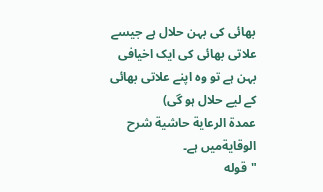بھائی کی بہن حلال ہے جیسے علاتی بھائی کی ایک اخیافی بہن ہے تو وہ اپنے علاتی بھائی کے لیے حلال ہو گی)
عمدة الرعاية حاشية شرح الوقايةمیں ہے۔
"قوله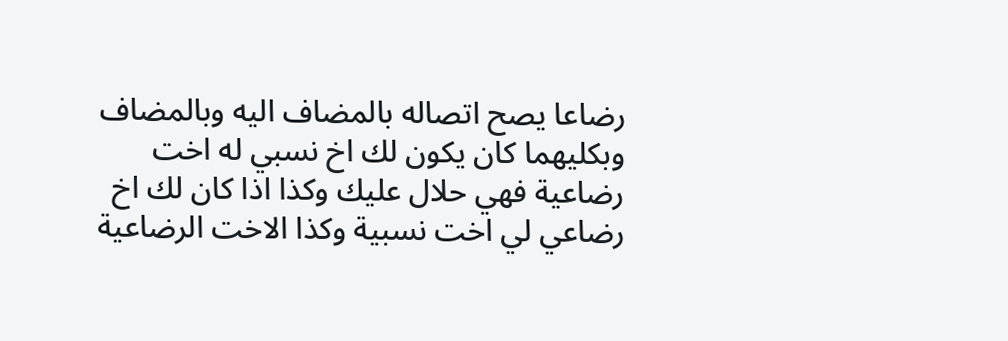رضاعا يصح اتصاله بالمضاف اليه وبالمضاف وبكليهما كان يكون لك اخ نسبي له اخت رضاعية فهي حلال عليك وكذا اذا كان لك اخ رضاعي لي اخت نسبية وكذا الاخت الرضاعية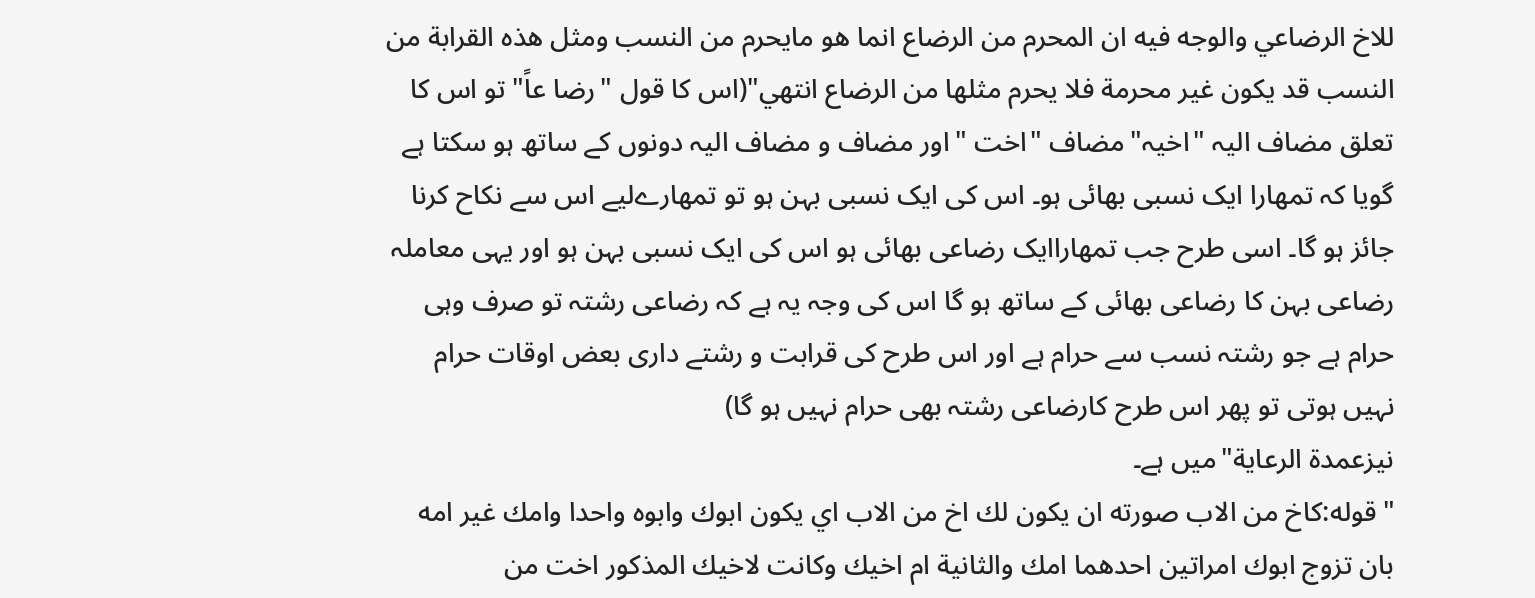للاخ الرضاعي والوجه فيه ان المحرم من الرضاع انما هو مايحرم من النسب ومثل هذه القرابة من النسب قد يكون غير محرمة فلا يحرم مثلها من الرضاع انتهي"(اس کا قول "رضا عاً"تو اس کا تعلق مضاف الیہ "اخیہ"مضاف "اخت "اور مضاف و مضاف الیہ دونوں کے ساتھ ہو سکتا ہے گویا کہ تمھارا ایک نسبی بھائی ہو۔ اس کی ایک نسبی بہن ہو تو تمھارےلیے اس سے نکاح کرنا جائز ہو گا۔ اسی طرح جب تمھاراایک رضاعی بھائی ہو اس کی ایک نسبی بہن ہو اور یہی معاملہ رضاعی بہن کا رضاعی بھائی کے ساتھ ہو گا اس کی وجہ یہ ہے کہ رضاعی رشتہ تو صرف وہی حرام ہے جو رشتہ نسب سے حرام ہے اور اس طرح کی قرابت و رشتے داری بعض اوقات حرام نہیں ہوتی تو پھر اس طرح کارضاعی رشتہ بھی حرام نہیں ہو گا)
نیزعمدة الرعاية"میں ہے۔
"قوله:كاخ من الاب صورته ان يكون لك اخ من الاب اي يكون ابوك وابوه واحدا وامك غير امه بان تزوج ابوك امراتين احدهما امك والثانية ام اخيك وكانت لاخيك المذكور اخت من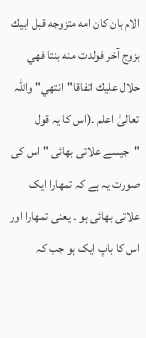الام بان كان امه متزوجه قبل ابيك بزوج آخر فولدت منه بنتا فهي حلال عليك اتفاقا"انتهي" واللہ تعالیٰ اعلم ۔(اس کا یہ قول "جیسے علاتی بھائی " اس کی صورت یہ ہے کہ تمھارا ایک علاتی بھائی ہو ۔ یعنی تمھارا اور اس کا باپ ایک ہو جب کہ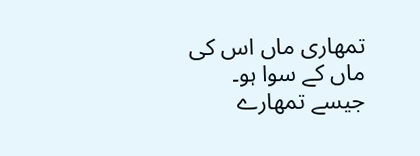تمھاری ماں اس کی ماں کے سوا ہو۔ جیسے تمھارے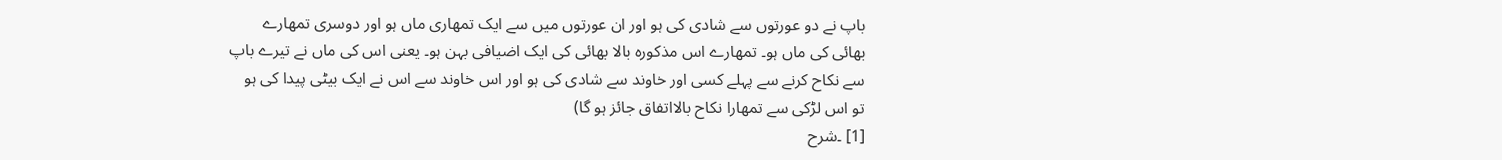باپ نے دو عورتوں سے شادی کی ہو اور ان عورتوں میں سے ایک تمھاری ماں ہو اور دوسری تمھارے بھائی کی ماں ہو۔ تمھارے اس مذکورہ بالا بھائی کی ایک اضیافی بہن ہو۔ یعنی اس کی ماں نے تیرے باپ سے نکاح کرنے سے پہلے کسی اور خاوند سے شادی کی ہو اور اس خاوند سے اس نے ایک بیٹی پیدا کی ہو تو اس لڑکی سے تمھارا نکاح بالااتفاق جائز ہو گا)
[1] ۔شرح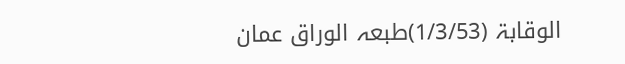الوقابۃ (1/3/53)طبعہ الوراق عمان